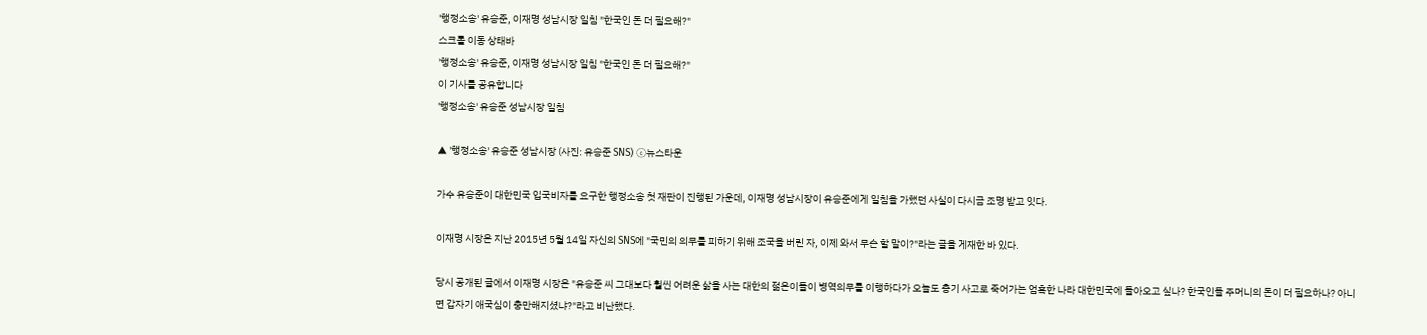'행정소송' 유승준, 이재명 성남시장 일침 "한국인 돈 더 필요해?"
스크롤 이동 상태바
'행정소송' 유승준, 이재명 성남시장 일침 "한국인 돈 더 필요해?"
이 기사를 공유합니다
'행정소송' 유승준 성남시장 일침

▲ '행정소송' 유승준 성남시장 (사진: 유승준 SNS) ⓒ뉴스타운

가수 유승준이 대한민국 입국비자를 요구한 행정소송 첫 재판이 진행된 가운데, 이재명 성남시장이 유승준에게 일침을 가했던 사실이 다시금 조명 받고 잇다.

이재명 시장은 지난 2015년 5월 14일 자신의 SNS에 "국민의 의무를 피하기 위해 조국을 버린 자, 이제 와서 무슨 할 말이?"라는 글을 게재한 바 있다.

당시 공개된 글에서 이재명 시장은 "유승준 씨 그대보다 훨씬 어려운 삶을 사는 대한의 젊은이들이 병역의무를 이행하다가 오늘도 총기 사고로 죽어가는 엄혹한 나라 대한민국에 돌아오고 싶나? 한국인들 주머니의 돈이 더 필요하나? 아니면 갑자기 애국심이 충만해지셨냐?"라고 비난했다.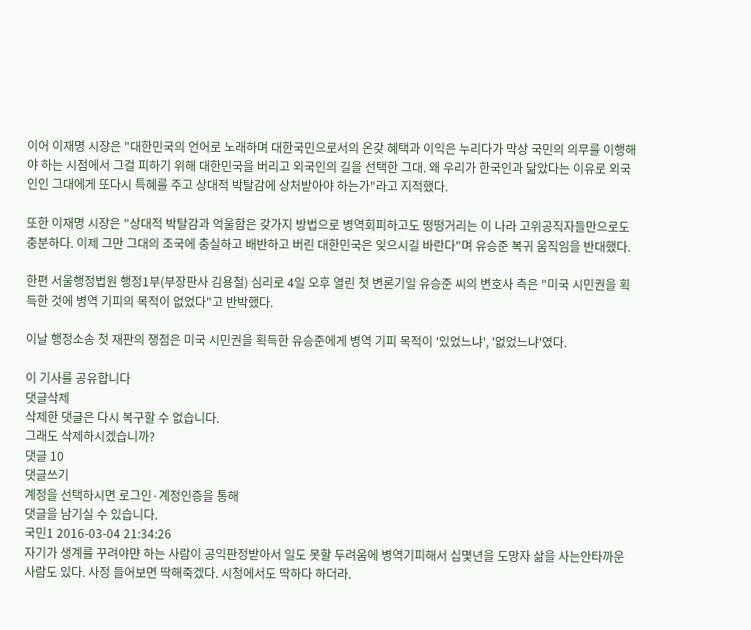이어 이재명 시장은 "대한민국의 언어로 노래하며 대한국민으로서의 온갖 혜택과 이익은 누리다가 막상 국민의 의무를 이행해야 하는 시점에서 그걸 피하기 위해 대한민국을 버리고 외국인의 길을 선택한 그대. 왜 우리가 한국인과 닮았다는 이유로 외국인인 그대에게 또다시 특혜를 주고 상대적 박탈감에 상처받아야 하는가"라고 지적했다.

또한 이재명 시장은 "상대적 박탈감과 억울함은 갖가지 방법으로 병역회피하고도 떵떵거리는 이 나라 고위공직자들만으로도 충분하다. 이제 그만 그대의 조국에 충실하고 배반하고 버린 대한민국은 잊으시길 바란다"며 유승준 복귀 움직임을 반대했다.

한편 서울행정법원 행정1부(부장판사 김용철) 심리로 4일 오후 열린 첫 변론기일 유승준 씨의 변호사 측은 "미국 시민권을 획득한 것에 병역 기피의 목적이 없었다"고 반박했다.

이날 행정소송 첫 재판의 쟁점은 미국 시민권을 획득한 유승준에게 병역 기피 목적이 '있었느냐', '없었느냐'였다.

이 기사를 공유합니다
댓글삭제
삭제한 댓글은 다시 복구할 수 없습니다.
그래도 삭제하시겠습니까?
댓글 10
댓글쓰기
계정을 선택하시면 로그인·계정인증을 통해
댓글을 남기실 수 있습니다.
국민1 2016-03-04 21:34:26
자기가 생계를 꾸려야먄 하는 사람이 공익판정받아서 일도 못할 두려움에 병역기피해서 십몇년을 도망자 삶을 사는안타까운 사람도 있다. 사정 들어보면 딱해죽겠다. 시청에서도 딱하다 하더라.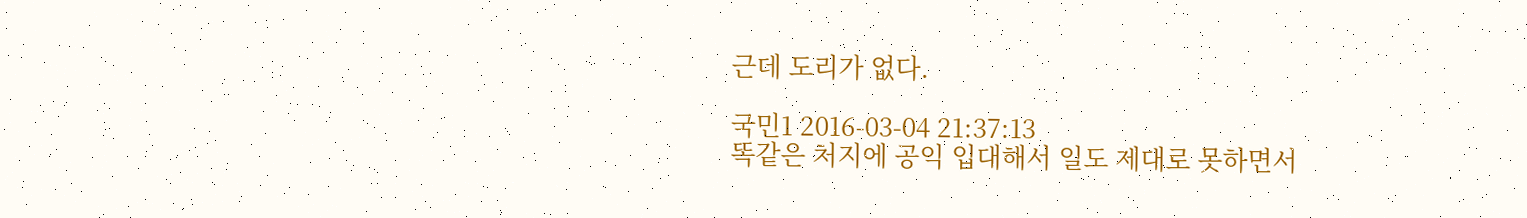근데 도리가 없다.

국민1 2016-03-04 21:37:13
똑같은 처지에 공익 입대해서 일도 제대로 못하면서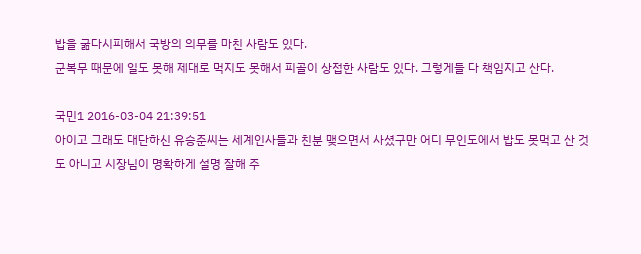밥을 굶다시피해서 국방의 의무를 마친 사람도 있다.
군복무 때문에 일도 못해 제대로 먹지도 못해서 피골이 상접한 사람도 있다. 그렇게들 다 책임지고 산다.

국민1 2016-03-04 21:39:51
아이고 그래도 대단하신 유승준씨는 세계인사들과 친분 맺으면서 사셨구만 어디 무인도에서 밥도 못먹고 산 것도 아니고 시장님이 명확하게 설명 잘해 주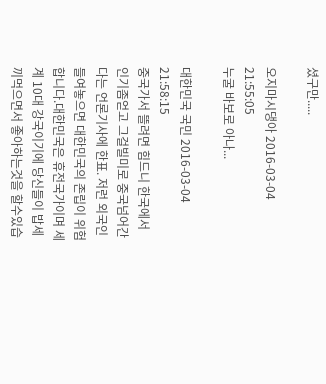셨구만.....

오지마시댕아 2016-03-04 21:55:05
누굴 바보로 아나...

대한민국 국민 2016-03-04 21:58:15
중국가서 뜰려면 힘드니 한국에서 인기좀얻고 그걸빌미로 중국넘어간다는 언론기사에 한표. 저런 외국인들여놓으면 대한민국의 존립이 위험합니다.대한민국은 휴전국가이며 세계 10대 강국이기에 당신들이 밥세끼먹으면서 좋아하는것을 할수있습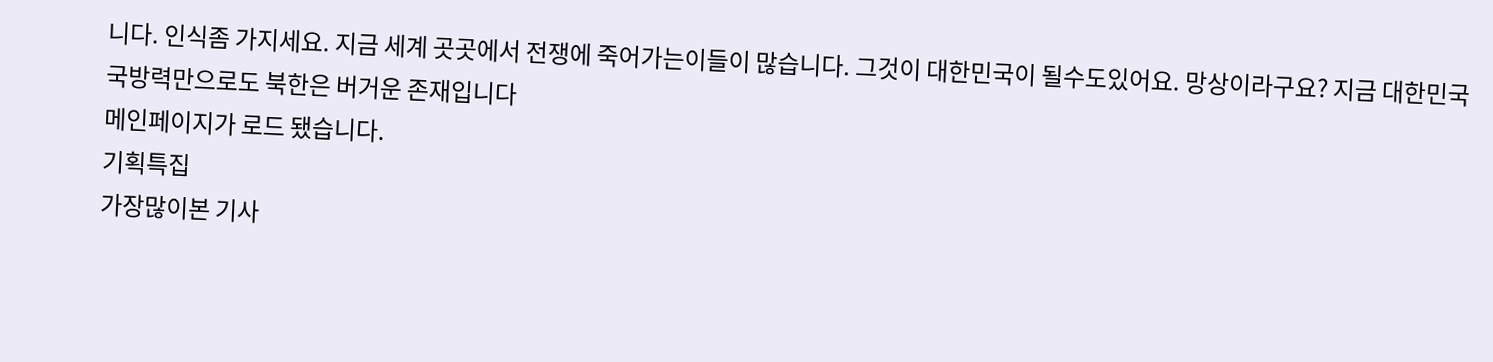니다. 인식좀 가지세요. 지금 세계 곳곳에서 전쟁에 죽어가는이들이 많습니다. 그것이 대한민국이 될수도있어요. 망상이라구요? 지금 대한민국 국방력만으로도 북한은 버거운 존재입니다
메인페이지가 로드 됐습니다.
기획특집
가장많이본 기사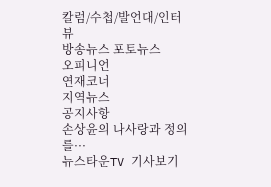칼럼/수첩/발언대/인터뷰
방송뉴스 포토뉴스
오피니언
연재코너
지역뉴스
공지사항
손상윤의 나사랑과 정의를···
뉴스타운TV 기사보기